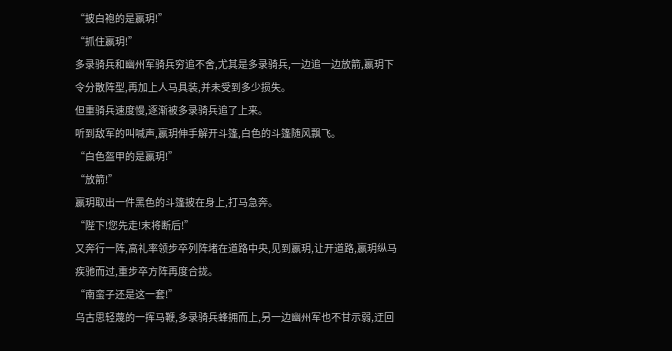“披白袍的是嬴玥!”
“抓住嬴玥!”
多录骑兵和幽州军骑兵穷追不舍,尤其是多录骑兵,一边追一边放箭,嬴玥下令分散阵型,再加上人马具装,并未受到多少损失。
但重骑兵速度慢,逐渐被多录骑兵追了上来。
听到敌军的叫喊声,嬴玥伸手解开斗篷,白色的斗篷随风飘飞。
“白色盔甲的是嬴玥!”
“放箭!”
嬴玥取出一件黑色的斗篷披在身上,打马急奔。
“陛下!您先走!末将断后!”
又奔行一阵,高礼率领步卒列阵堵在道路中央,见到嬴玥,让开道路,嬴玥纵马疾驰而过,重步卒方阵再度合拢。
“南蛮子还是这一套!”
乌古思轻蔑的一挥马鞭,多录骑兵蜂拥而上,另一边幽州军也不甘示弱,迂回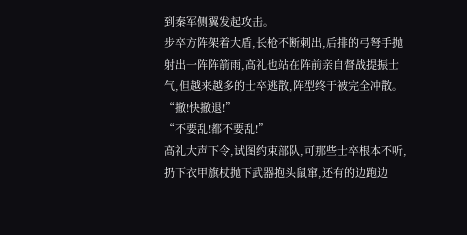到秦军侧翼发起攻击。
步卒方阵架着大盾,长枪不断刺出,后排的弓弩手抛射出一阵阵箭雨,高礼也站在阵前亲自督战提振士气,但越来越多的士卒逃散,阵型终于被完全冲散。
“撤!快撤退!”
“不要乱!都不要乱!”
高礼大声下令,试图约束部队,可那些士卒根本不听,扔下衣甲旗杖抛下武器抱头鼠窜,还有的边跑边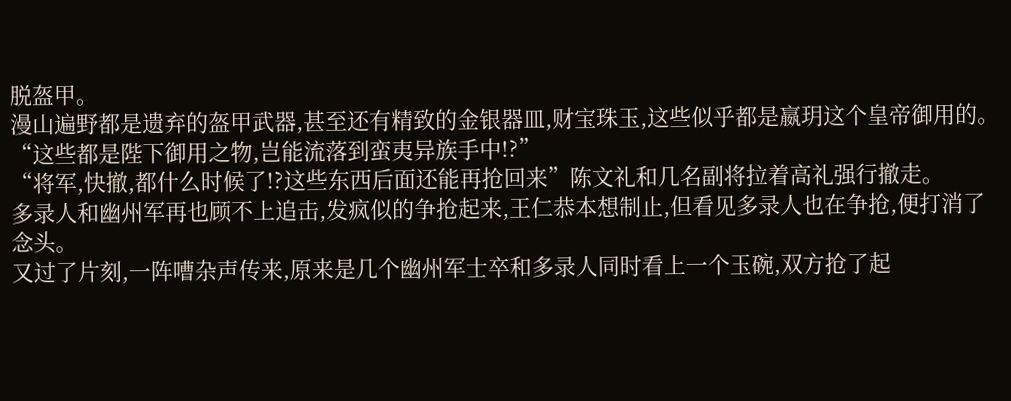脱盔甲。
漫山遍野都是遗弃的盔甲武器,甚至还有精致的金银器皿,财宝珠玉,这些似乎都是嬴玥这个皇帝御用的。
“这些都是陛下御用之物,岂能流落到蛮夷异族手中!?”
“将军,快撤,都什么时候了!?这些东西后面还能再抢回来”陈文礼和几名副将拉着高礼强行撤走。
多录人和幽州军再也顾不上追击,发疯似的争抢起来,王仁恭本想制止,但看见多录人也在争抢,便打消了念头。
又过了片刻,一阵嘈杂声传来,原来是几个幽州军士卒和多录人同时看上一个玉碗,双方抢了起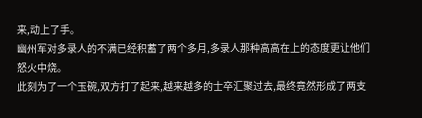来,动上了手。
幽州军对多录人的不满已经积蓄了两个多月,多录人那种高高在上的态度更让他们怒火中烧。
此刻为了一个玉碗,双方打了起来,越来越多的士卒汇聚过去,最终竟然形成了两支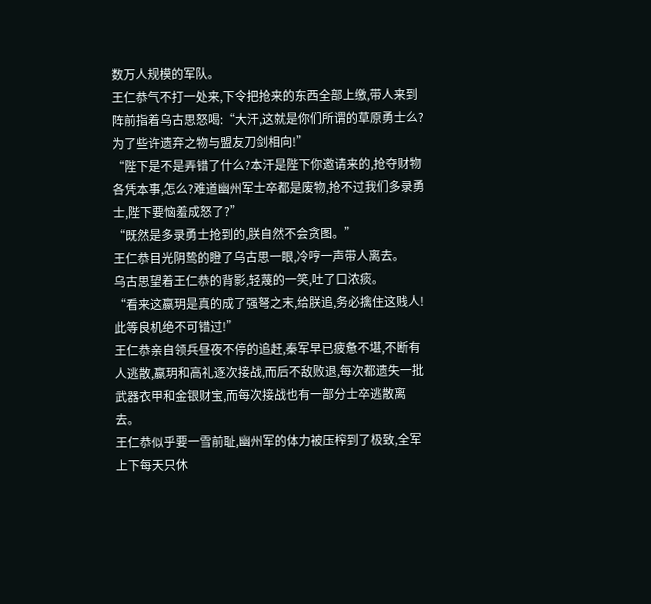数万人规模的军队。
王仁恭气不打一处来,下令把抢来的东西全部上缴,带人来到阵前指着乌古思怒喝:“大汗,这就是你们所谓的草原勇士么?为了些许遗弃之物与盟友刀剑相向!”
“陛下是不是弄错了什么?本汗是陛下你邀请来的,抢夺财物各凭本事,怎么?难道幽州军士卒都是废物,抢不过我们多录勇士,陛下要恼羞成怒了?”
“既然是多录勇士抢到的,朕自然不会贪图。”
王仁恭目光阴鸷的瞪了乌古思一眼,冷哼一声带人离去。
乌古思望着王仁恭的背影,轻蔑的一笑,吐了口浓痰。
“看来这嬴玥是真的成了强弩之末,给朕追,务必擒住这贱人!此等良机绝不可错过!”
王仁恭亲自领兵昼夜不停的追赶,秦军早已疲惫不堪,不断有人逃散,嬴玥和高礼逐次接战,而后不敌败退,每次都遗失一批武器衣甲和金银财宝,而每次接战也有一部分士卒逃散离去。
王仁恭似乎要一雪前耻,幽州军的体力被压榨到了极致,全军上下每天只休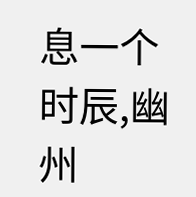息一个时辰,幽州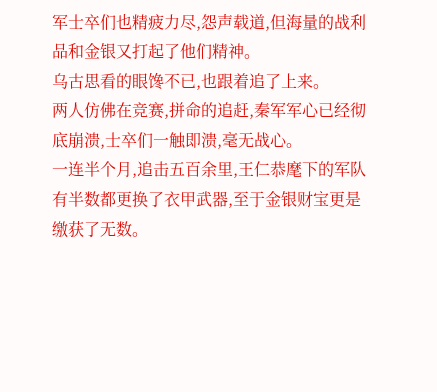军士卒们也精疲力尽,怨声载道,但海量的战利品和金银又打起了他们精神。
乌古思看的眼馋不已,也跟着追了上来。
两人仿佛在竞赛,拼命的追赶,秦军军心已经彻底崩溃,士卒们一触即溃,毫无战心。
一连半个月,追击五百余里,王仁恭麾下的军队有半数都更换了衣甲武器,至于金银财宝更是缴获了无数。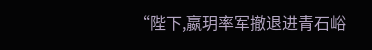“陛下,嬴玥率军撤退进青石峪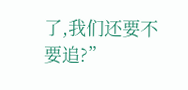了,我们还要不要追?”